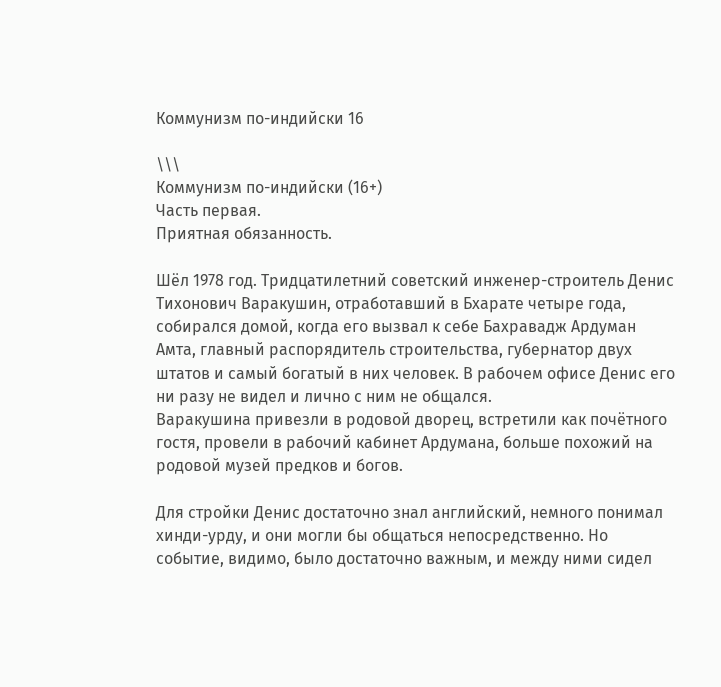Коммунизм по-индийски 16

\\\
Коммунизм по-индийски (16+)
Часть первая.
Приятная обязанность.

Шёл 1978 год. Тридцатилетний советский инженер-строитель Денис Тихонович Варакушин, отработавший в Бхарате четыре года, собирался домой, когда его вызвал к себе Бахравадж Ардуман Амта, главный распорядитель строительства, губернатор двух штатов и самый богатый в них человек. В рабочем офисе Денис его ни разу не видел и лично с ним не общался.
Варакушина привезли в родовой дворец, встретили как почётного гостя, провели в рабочий кабинет Ардумана, больше похожий на родовой музей предков и богов.

Для стройки Денис достаточно знал английский, немного понимал хинди-урду, и они могли бы общаться непосредственно. Но событие, видимо, было достаточно важным, и между ними сидел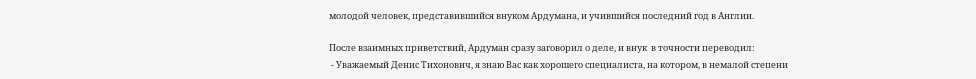молодой человек, представившийся внуком Ардумана, и учившийся последний год в Англии.

После взаимных приветствий, Ардуман сразу заговорил о деле, и внук  в точности переводил:
 - Уважаемый Денис Тихонович, я знаю Вас как хорошего специалиста, на котором, в немалой степени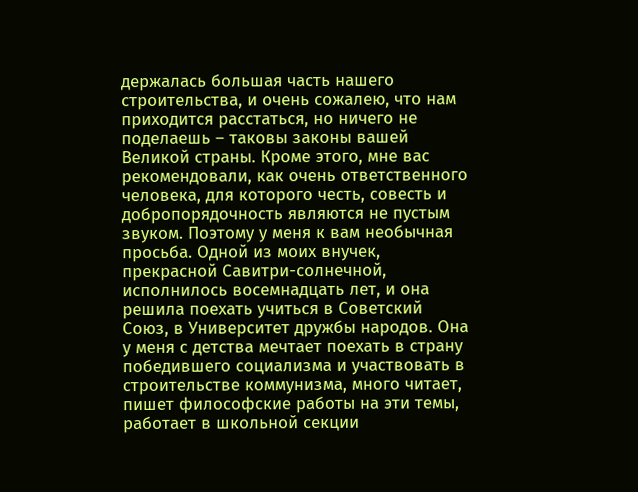держалась большая часть нашего строительства, и очень сожалею, что нам приходится расстаться, но ничего не поделаешь – таковы законы вашей Великой страны. Кроме этого, мне вас рекомендовали, как очень ответственного человека, для которого честь, совесть и добропорядочность являются не пустым звуком. Поэтому у меня к вам необычная просьба. Одной из моих внучек, прекрасной Савитри-солнечной, исполнилось восемнадцать лет, и она решила поехать учиться в Советский Союз, в Университет дружбы народов. Она у меня с детства мечтает поехать в страну победившего социализма и участвовать в строительстве коммунизма, много читает, пишет философские работы на эти темы, работает в школьной секции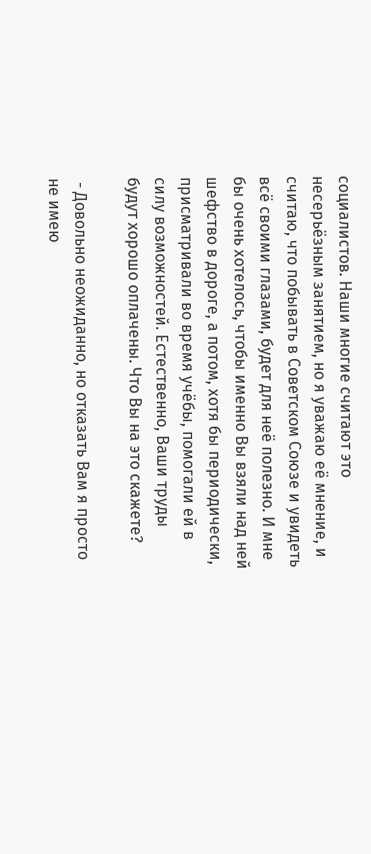социалистов. Наши многие считают это несерьёзным занятием, но я уважаю её мнение, и считаю, что побывать в Советском Союзе и увидеть всё своими глазами, будет для неё полезно. И мне бы очень хотелось, чтобы именно Вы взяли над ней шефство в дороге, а потом, хотя бы периодически, присматривали во время учёбы, помогали ей в силу возможностей. Естественно, Ваши труды будут хорошо оплачены. Что Вы на это скажете?

 - Довольно неожиданно, но отказать Вам я просто не имею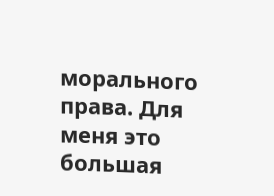морального права. Для меня это большая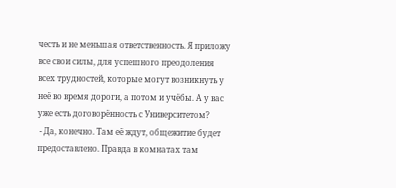честь и не меньшая ответственность. Я приложу все свои силы, для успешного преодоления всех трудностей, которые могут возникнуть у неё во время дороги, а потом и учёбы. А у вас уже есть договорённость с Университетом?
 - Да, конечно. Там её ждут, общежитие будет предоставлено. Правда в комнатах там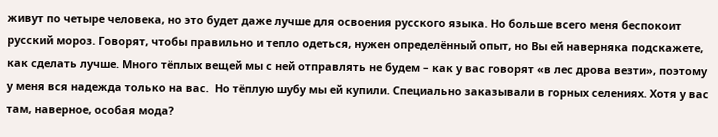живут по четыре человека, но это будет даже лучше для освоения русского языка. Но больше всего меня беспокоит русский мороз. Говорят, чтобы правильно и тепло одеться, нужен определённый опыт, но Вы ей наверняка подскажете, как сделать лучше. Много тёплых вещей мы с ней отправлять не будем – как у вас говорят «в лес дрова везти», поэтому у меня вся надежда только на вас.  Но тёплую шубу мы ей купили. Специально заказывали в горных селениях. Хотя у вас там, наверное, особая мода?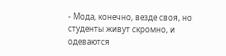- Мода, конечно, везде своя, но студенты живут скромно, и одеваются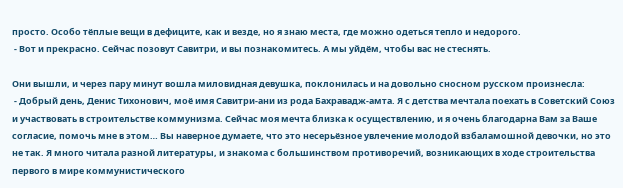просто. Особо тёплые вещи в дефиците, как и везде, но я знаю места, где можно одеться тепло и недорого.
 - Вот и прекрасно. Сейчас позовут Савитри, и вы познакомитесь. А мы уйдём, чтобы вас не стеснять.

Они вышли, и через пару минут вошла миловидная девушка, поклонилась и на довольно сносном русском произнесла:
 - Добрый день, Денис Тихонович, моё имя Савитри-ани из рода Бахравадж-амта. Я с детства мечтала поехать в Советский Союз и участвовать в строительстве коммунизма. Сейчас моя мечта близка к осуществлению, и я очень благодарна Вам за Ваше согласие, помочь мне в этом… Вы наверное думаете, что это несерьёзное увлечение молодой взбаламошной девочки, но это не так. Я много читала разной литературы, и знакома с большинством противоречий, возникающих в ходе строительства первого в мире коммунистического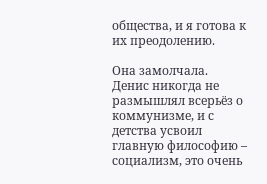общества, и я готова к их преодолению.

Она замолчала. Денис никогда не размышлял всерьёз о коммунизме, и с детства усвоил главную философию – социализм, это очень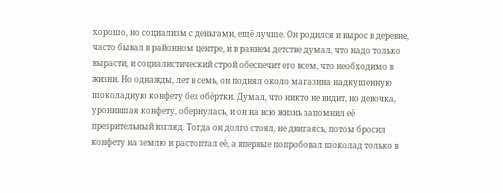хорошо, но социализм с деньгами, ещё лучше. Он родился и вырос в деревне, часто бывал в районном центре, и в раннем детстве думал, что надо только вырасти, и социалистический строй обеспечит его всем, что необходимо в жизни. Но однажды, лет в семь, он поднял около магазина надкушенную шоколадную конфету без обёртки. Думал, что никто не видит, но девочка, уронившая конфету, обернулась, и он на всю жизнь запомнил её презрительный взгляд. Тогда он долго стоял, не двигаясь, потом бросил конфету на землю и растоптал её, а впервые попробовал шоколад только в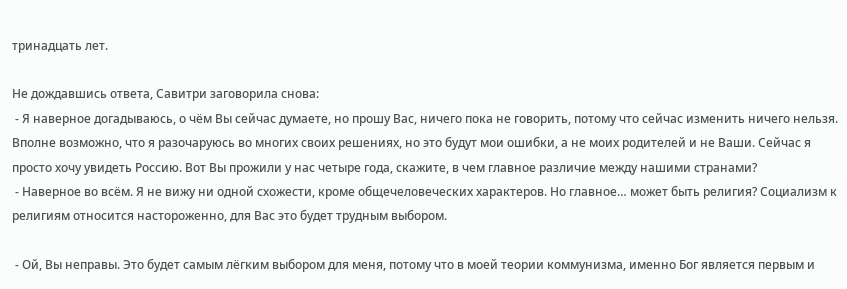тринадцать лет.

Не дождавшись ответа, Савитри заговорила снова:
 - Я наверное догадываюсь, о чём Вы сейчас думаете, но прошу Вас, ничего пока не говорить, потому что сейчас изменить ничего нельзя. Вполне возможно, что я разочаруюсь во многих своих решениях, но это будут мои ошибки, а не моих родителей и не Ваши. Сейчас я просто хочу увидеть Россию. Вот Вы прожили у нас четыре года, скажите, в чем главное различие между нашими странами?
 - Наверное во всём. Я не вижу ни одной схожести, кроме общечеловеческих характеров. Но главное… может быть религия? Социализм к религиям относится настороженно, для Вас это будет трудным выбором.

 - Ой, Вы неправы. Это будет самым лёгким выбором для меня, потому что в моей теории коммунизма, именно Бог является первым и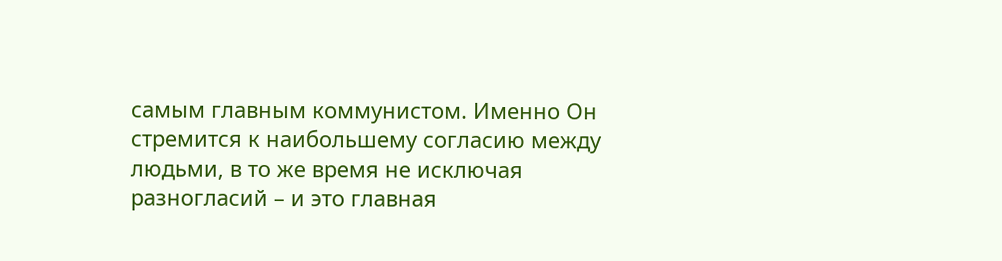самым главным коммунистом. Именно Он стремится к наибольшему согласию между людьми, в то же время не исключая разногласий – и это главная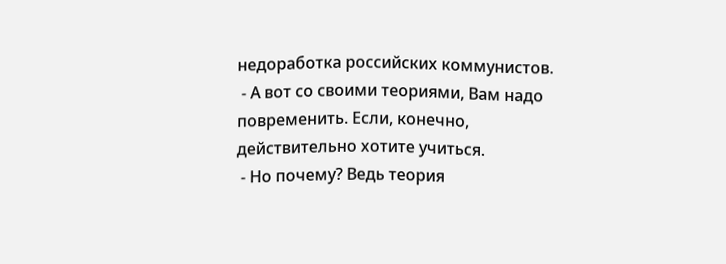недоработка российских коммунистов.
 - А вот со своими теориями, Вам надо повременить. Если, конечно, действительно хотите учиться.
 - Но почему? Ведь теория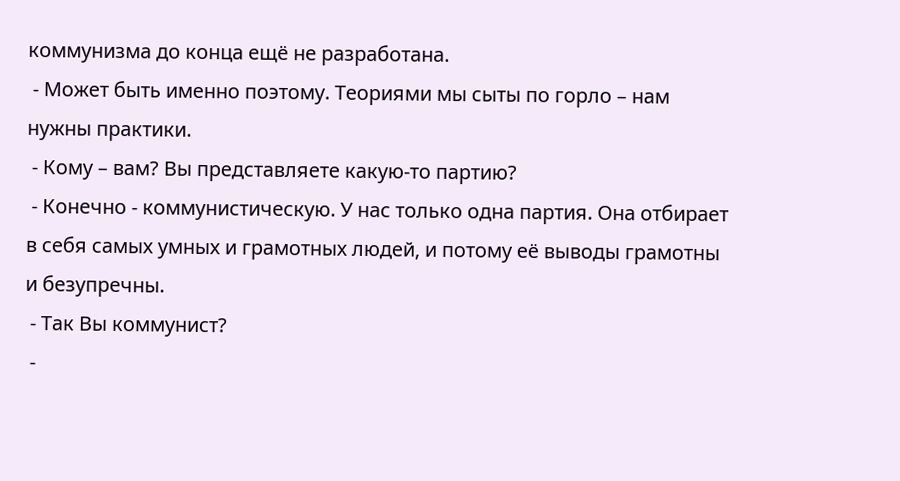коммунизма до конца ещё не разработана.
 - Может быть именно поэтому. Теориями мы сыты по горло – нам нужны практики.
 - Кому – вам? Вы представляете какую-то партию?
 - Конечно - коммунистическую. У нас только одна партия. Она отбирает в себя самых умных и грамотных людей, и потому её выводы грамотны и безупречны.
 - Так Вы коммунист?
 -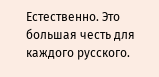Естественно. Это большая честь для каждого русского.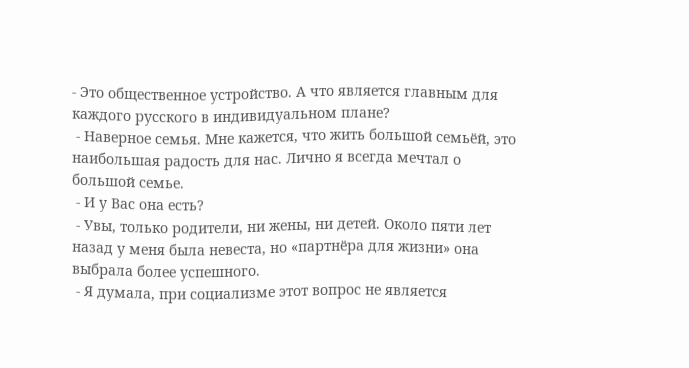- Это общественное устройство. А что является главным для каждого русского в индивидуальном плане?
 - Наверное семья. Мне кажется, что жить большой семьёй, это наибольшая радость для нас. Лично я всегда мечтал о большой семье.
 - И у Вас она есть?
 - Увы, только родители, ни жены, ни детей. Около пяти лет назад у меня была невеста, но «партнёра для жизни» она выбрала более успешного.
 - Я думала, при социализме этот вопрос не является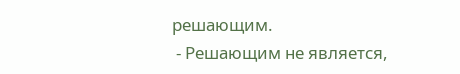решающим.
 - Решающим не является,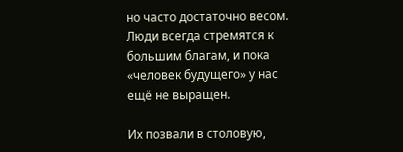но часто достаточно весом. Люди всегда стремятся к большим благам, и пока «человек будущего» у нас ещё не выращен.

Их позвали в столовую,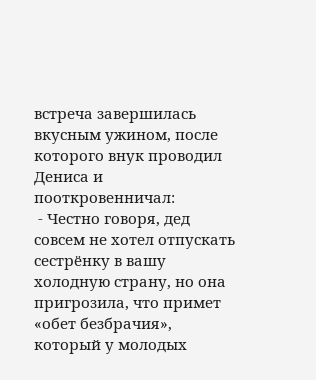встреча завершилась вкусным ужином, после которого внук проводил Дениса и пооткровенничал:
 - Честно говоря, дед совсем не хотел отпускать сестрёнку в вашу холодную страну, но она пригрозила, что примет «обет безбрачия», который у молодых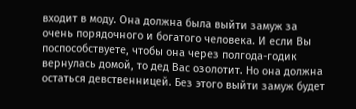входит в моду. Она должна была выйти замуж за очень порядочного и богатого человека. И если Вы поспособствуете, чтобы она через полгода-годик вернулась домой, то дед Вас озолотит. Но она должна остаться девственницей. Без этого выйти замуж будет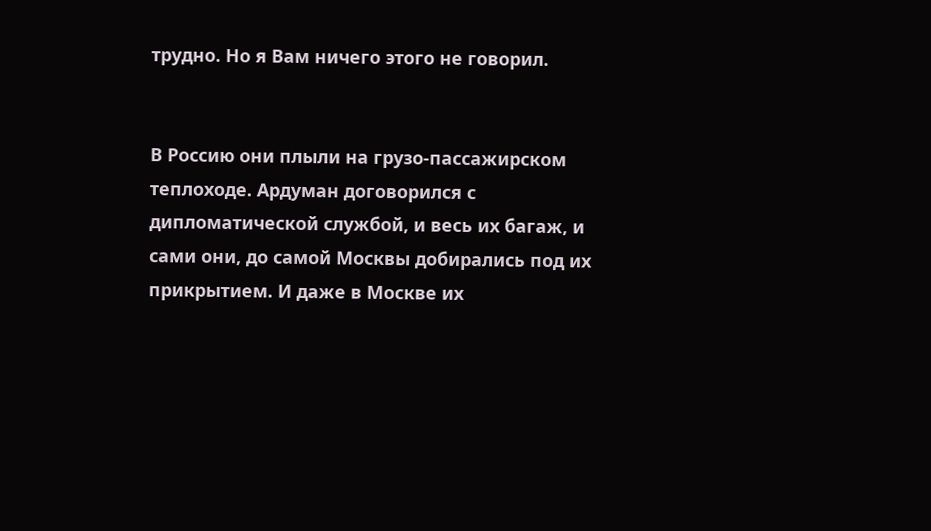трудно. Но я Вам ничего этого не говорил.


В Россию они плыли на грузо-пассажирском теплоходе. Ардуман договорился с дипломатической службой, и весь их багаж, и сами они, до самой Москвы добирались под их прикрытием. И даже в Москве их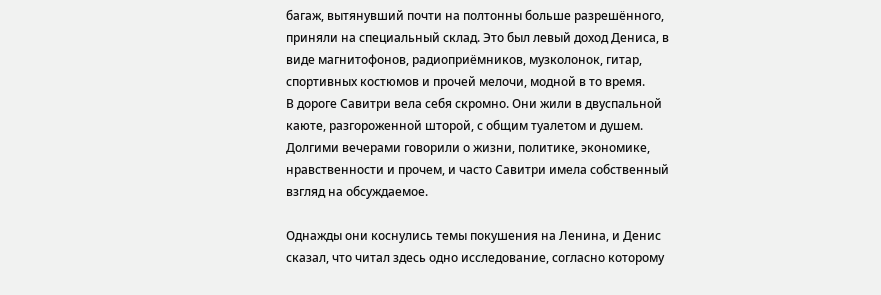багаж, вытянувший почти на полтонны больше разрешённого, приняли на специальный склад. Это был левый доход Дениса, в виде магнитофонов, радиоприёмников, музколонок, гитар, спортивных костюмов и прочей мелочи, модной в то время.
В дороге Савитри вела себя скромно. Они жили в двуспальной каюте, разгороженной шторой, с общим туалетом и душем. Долгими вечерами говорили о жизни, политике, экономике, нравственности и прочем, и часто Савитри имела собственный взгляд на обсуждаемое.

Однажды они коснулись темы покушения на Ленина, и Денис сказал, что читал здесь одно исследование, согласно которому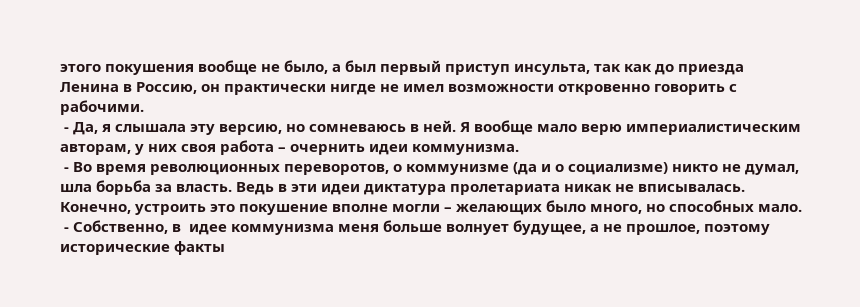этого покушения вообще не было, а был первый приступ инсульта, так как до приезда Ленина в Россию, он практически нигде не имел возможности откровенно говорить с рабочими.
 - Да, я слышала эту версию, но сомневаюсь в ней. Я вообще мало верю империалистическим авторам, у них своя работа – очернить идеи коммунизма.
 - Во время революционных переворотов, о коммунизме (да и о социализме) никто не думал, шла борьба за власть. Ведь в эти идеи диктатура пролетариата никак не вписывалась. Конечно, устроить это покушение вполне могли – желающих было много, но способных мало.
 - Собственно, в  идее коммунизма меня больше волнует будущее, а не прошлое, поэтому исторические факты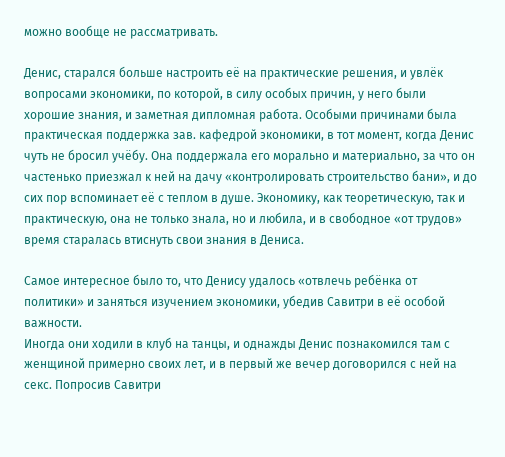можно вообще не рассматривать.

Денис, старался больше настроить её на практические решения, и увлёк вопросами экономики, по которой, в силу особых причин, у него были хорошие знания, и заметная дипломная работа. Особыми причинами была практическая поддержка зав. кафедрой экономики, в тот момент, когда Денис чуть не бросил учёбу. Она поддержала его морально и материально, за что он частенько приезжал к ней на дачу «контролировать строительство бани», и до сих пор вспоминает её с теплом в душе. Экономику, как теоретическую, так и практическую, она не только знала, но и любила, и в свободное «от трудов» время старалась втиснуть свои знания в Дениса.

Самое интересное было то, что Денису удалось «отвлечь ребёнка от политики» и заняться изучением экономики, убедив Савитри в её особой важности.
Иногда они ходили в клуб на танцы, и однажды Денис познакомился там с женщиной примерно своих лет, и в первый же вечер договорился с ней на секс. Попросив Савитри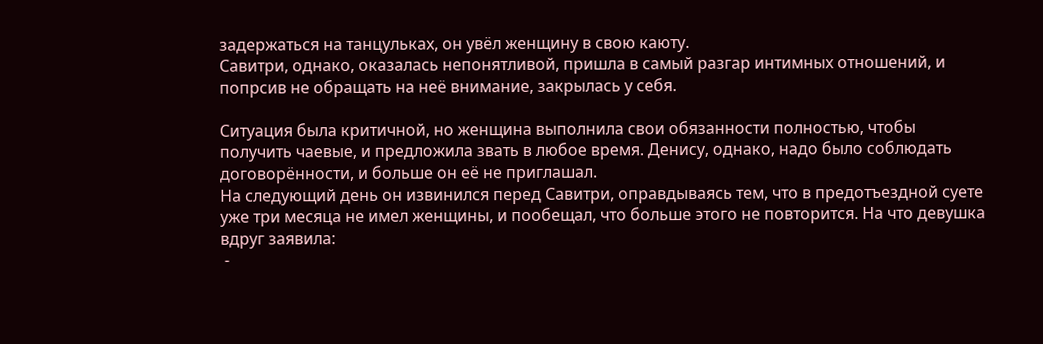задержаться на танцульках, он увёл женщину в свою каюту.
Савитри, однако, оказалась непонятливой, пришла в самый разгар интимных отношений, и попрсив не обращать на неё внимание, закрылась у себя.

Ситуация была критичной, но женщина выполнила свои обязанности полностью, чтобы получить чаевые, и предложила звать в любое время. Денису, однако, надо было соблюдать договорённости, и больше он её не приглашал.
На следующий день он извинился перед Савитри, оправдываясь тем, что в предотъездной суете уже три месяца не имел женщины, и пообещал, что больше этого не повторится. На что девушка вдруг заявила:
 -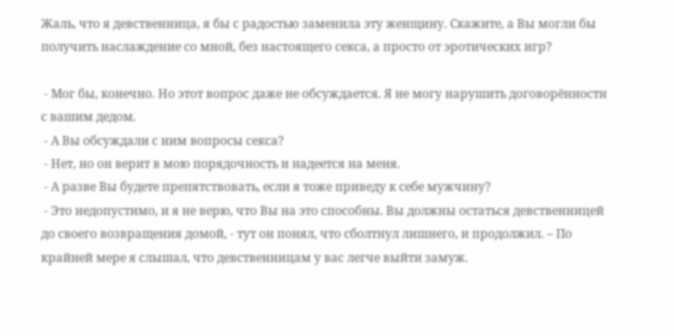Жаль, что я девственница, я бы с радостью заменила эту женщину. Скажите, а Вы могли бы получить наслаждение со мной, без настоящего секса, а просто от эротических игр?

 - Мог бы, конечно. Но этот вопрос даже не обсуждается. Я не могу нарушить договорённости с вашим дедом.
 - А Вы обсуждали с ним вопросы секса?
 - Нет, но он верит в мою порядочность и надеется на меня.
 - А разве Вы будете препятствовать, если я тоже приведу к себе мужчину?
 - Это недопустимо, и я не верю, что Вы на это способны. Вы должны остаться девственницей до своего возвращения домой, - тут он понял, что сболтнул лишнего, и продолжил. – По крайней мере я слышал, что девственницам у вас легче выйти замуж.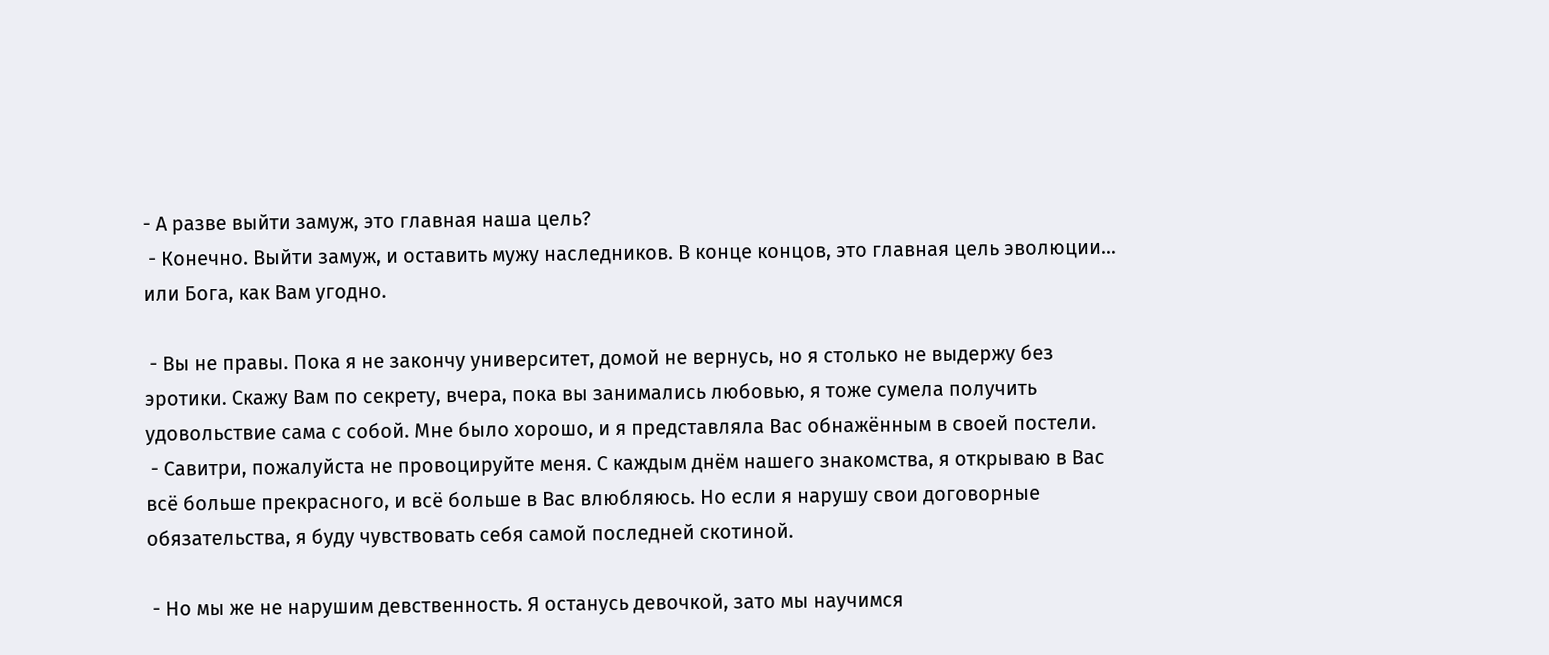- А разве выйти замуж, это главная наша цель?
 - Конечно. Выйти замуж, и оставить мужу наследников. В конце концов, это главная цель эволюции… или Бога, как Вам угодно.

 - Вы не правы. Пока я не закончу университет, домой не вернусь, но я столько не выдержу без эротики. Скажу Вам по секрету, вчера, пока вы занимались любовью, я тоже сумела получить удовольствие сама с собой. Мне было хорошо, и я представляла Вас обнажённым в своей постели.
 - Савитри, пожалуйста не провоцируйте меня. С каждым днём нашего знакомства, я открываю в Вас всё больше прекрасного, и всё больше в Вас влюбляюсь. Но если я нарушу свои договорные обязательства, я буду чувствовать себя самой последней скотиной.

 - Но мы же не нарушим девственность. Я останусь девочкой, зато мы научимся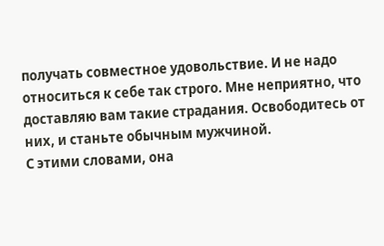получать совместное удовольствие. И не надо относиться к себе так строго. Мне неприятно, что доставляю вам такие страдания. Освободитесь от них, и станьте обычным мужчиной.
С этими словами, она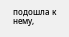подошла к нему,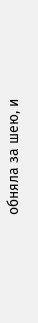обняла за шею, и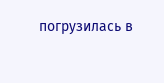погрузилась в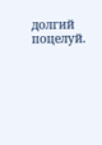долгий поцелуй.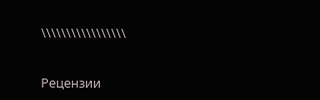\\\\\\\\\\\\\\\\\


Рецензии